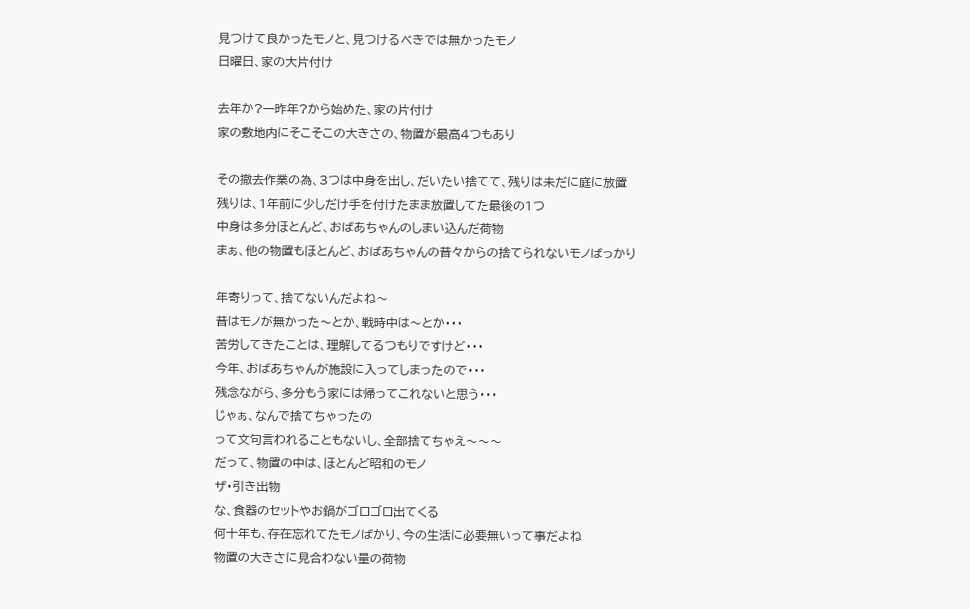見つけて良かったモノと、見つけるべきでは無かったモノ
日曜日、家の大片付け

去年か?一昨年?から始めた、家の片付け
家の敷地内にそこそこの大きさの、物置が最高4つもあり

その撤去作業の為、3つは中身を出し、だいたい捨てて、残りは未だに庭に放置
残りは、1年前に少しだけ手を付けたまま放置してた最後の1つ
中身は多分ほとんど、おばあちゃんのしまい込んだ荷物
まぁ、他の物置もほとんど、おばあちゃんの昔々からの捨てられないモノばっかり

年寄りって、捨てないんだよね〜
昔はモノが無かった〜とか、戦時中は〜とか・・・
苦労してきたことは、理解してるつもりですけど・・・
今年、おばあちゃんが施設に入ってしまったので・・・
残念ながら、多分もう家には帰ってこれないと思う・・・
じゃぁ、なんで捨てちゃったの
って文句言われることもないし、全部捨てちゃえ〜〜〜
だって、物置の中は、ほとんど昭和のモノ
ザ・引き出物
な、食器のセットやお鍋がゴロゴロ出てくる
何十年も、存在忘れてたモノばかり、今の生活に必要無いって事だよね
物置の大きさに見合わない量の荷物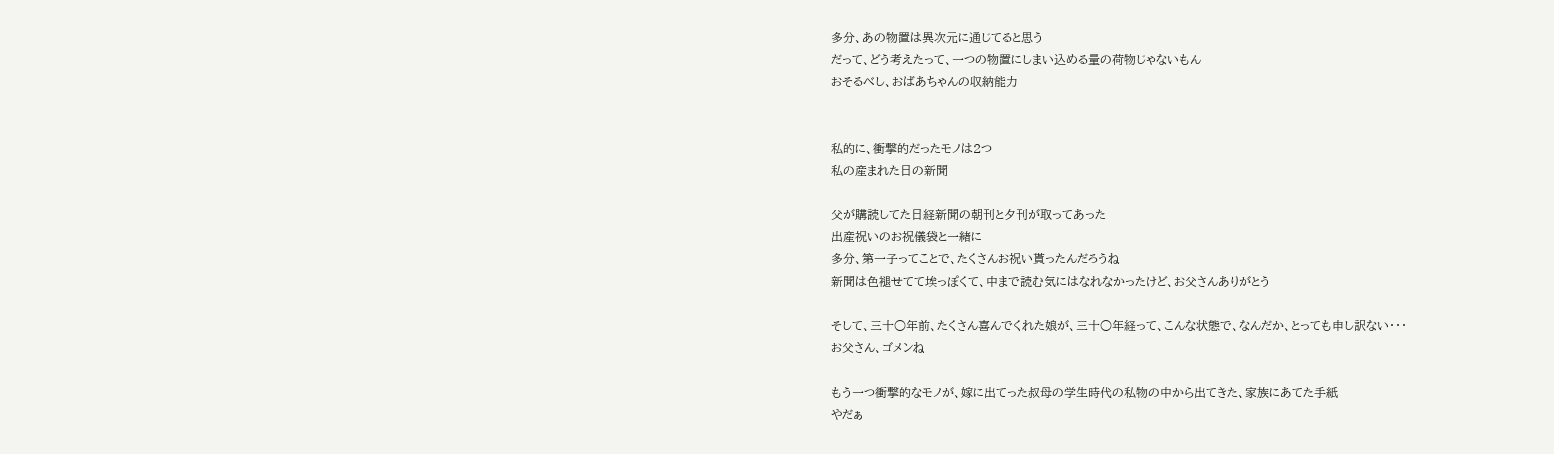多分、あの物置は異次元に通じてると思う
だって、どう考えたって、一つの物置にしまい込める量の荷物じゃないもん
おそるべし、おばあちゃんの収納能力


私的に、衝撃的だったモノは2つ
私の産まれた日の新聞

父が購読してた日経新聞の朝刊と夕刊が取ってあった
出産祝いのお祝儀袋と一緒に
多分、第一子ってことで、たくさんお祝い貰ったんだろうね
新聞は色褪せてて埃っぽくて、中まで読む気にはなれなかったけど、お父さんありがとう

そして、三十○年前、たくさん喜んでくれた娘が、三十○年経って、こんな状態で、なんだか、とっても申し訳ない・・・
お父さん、ゴメンね

もう一つ衝撃的なモノが、嫁に出てった叔母の学生時代の私物の中から出てきた、家族にあてた手紙
やだぁ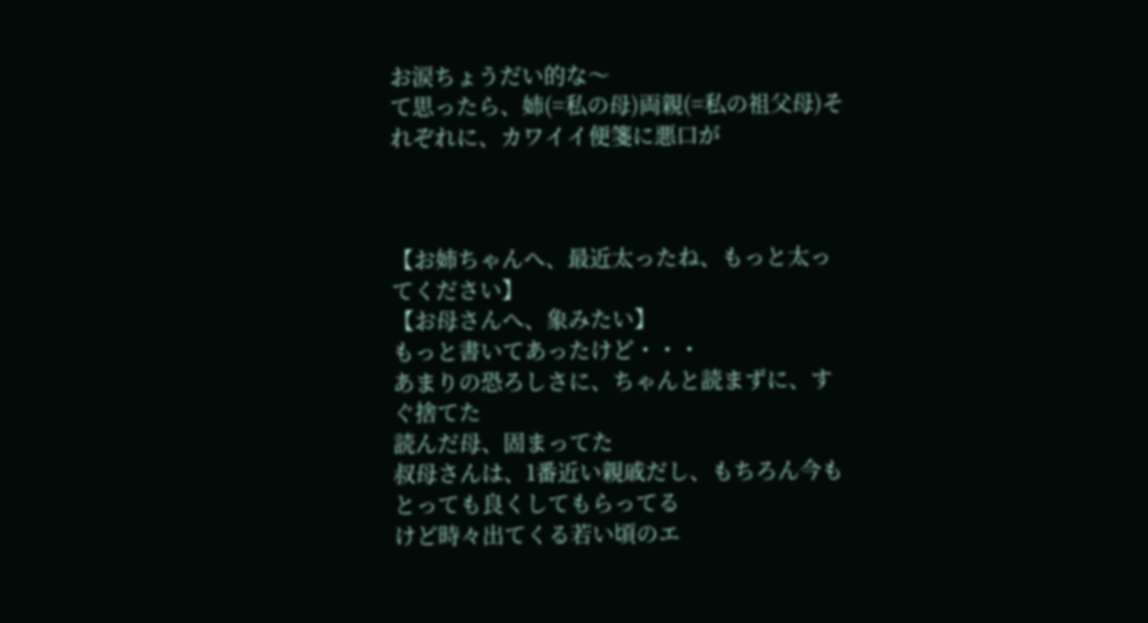お涙ちょうだい的な〜
て思ったら、姉(=私の母)両親(=私の祖父母)それぞれに、カワイイ便箋に悪口が



【お姉ちゃんへ、最近太ったね、もっと太ってください】
【お母さんへ、象みたい】
もっと書いてあったけど・・・
あまりの恐ろしさに、ちゃんと読まずに、すぐ捨てた
読んだ母、固まってた
叔母さんは、1番近い親戚だし、もちろん今もとっても良くしてもらってる
けど時々出てくる若い頃のエ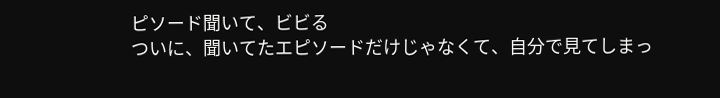ピソード聞いて、ビビる
ついに、聞いてたエピソードだけじゃなくて、自分で見てしまっ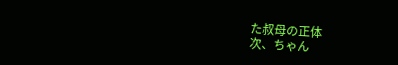た叔母の正体
次、ちゃん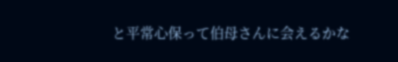と平常心保って伯母さんに会えるかな